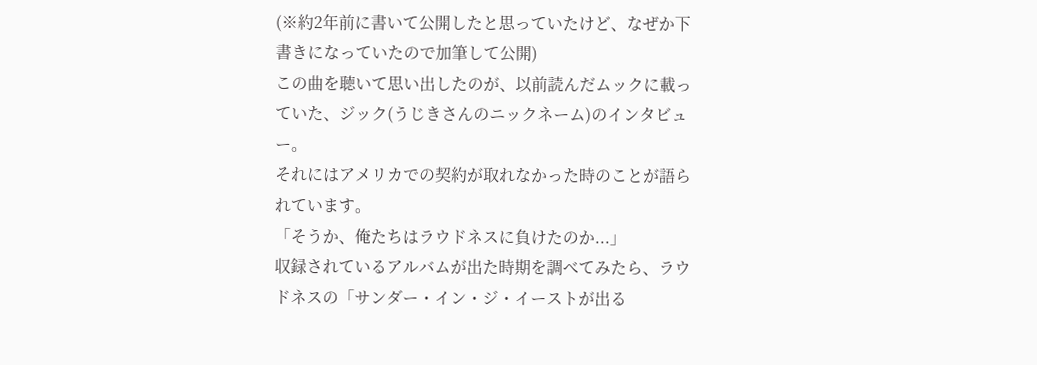(※約2年前に書いて公開したと思っていたけど、なぜか下書きになっていたので加筆して公開)
この曲を聴いて思い出したのが、以前読んだムックに載っていた、ジック(うじきさんのニックネーム)のインタビュー。
それにはアメリカでの契約が取れなかった時のことが語られています。
「そうか、俺たちはラウドネスに負けたのか...」
収録されているアルバムが出た時期を調べてみたら、ラウドネスの「サンダー・イン・ジ・イーストが出る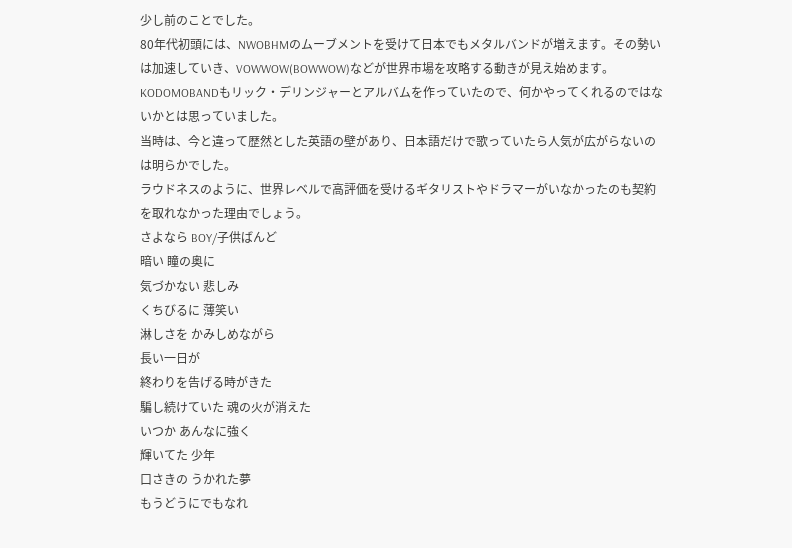少し前のことでした。
80年代初頭には、NWOBHMのムーブメントを受けて日本でもメタルバンドが増えます。その勢いは加速していき、VOWWOW(BOWWOW)などが世界市場を攻略する動きが見え始めます。
KODOMOBANDもリック・デリンジャーとアルバムを作っていたので、何かやってくれるのではないかとは思っていました。
当時は、今と違って歴然とした英語の壁があり、日本語だけで歌っていたら人気が広がらないのは明らかでした。
ラウドネスのように、世界レベルで高評価を受けるギタリストやドラマーがいなかったのも契約を取れなかった理由でしょう。
さよなら BOY/子供ばんど
暗い 瞳の奥に
気づかない 悲しみ
くちびるに 薄笑い
淋しさを かみしめながら
長い一日が
終わりを告げる時がきた
騙し続けていた 魂の火が消えた
いつか あんなに強く
輝いてた 少年
口さきの うかれた夢
もうどうにでもなれ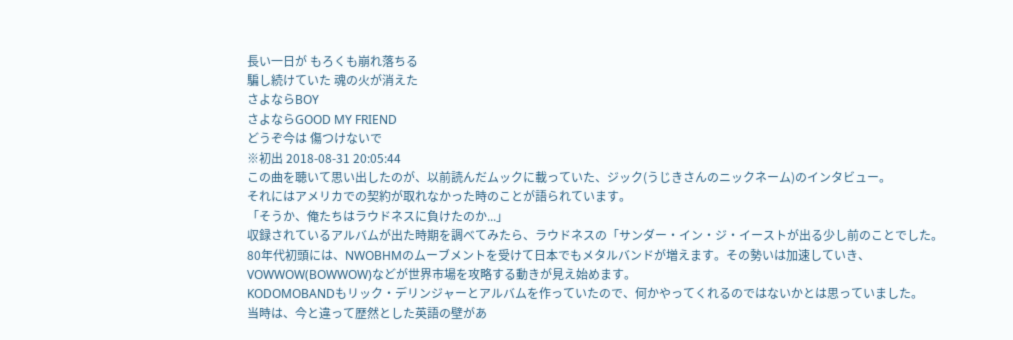長い一日が もろくも崩れ落ちる
騙し続けていた 魂の火が消えた
さよならBOY
さよならGOOD MY FRIEND
どうぞ今は 傷つけないで
※初出 2018-08-31 20:05:44
この曲を聴いて思い出したのが、以前読んだムックに載っていた、ジック(うじきさんのニックネーム)のインタビュー。
それにはアメリカでの契約が取れなかった時のことが語られています。
「そうか、俺たちはラウドネスに負けたのか...」
収録されているアルバムが出た時期を調べてみたら、ラウドネスの「サンダー・イン・ジ・イーストが出る少し前のことでした。
80年代初頭には、NWOBHMのムーブメントを受けて日本でもメタルバンドが増えます。その勢いは加速していき、VOWWOW(BOWWOW)などが世界市場を攻略する動きが見え始めます。
KODOMOBANDもリック・デリンジャーとアルバムを作っていたので、何かやってくれるのではないかとは思っていました。
当時は、今と違って歴然とした英語の壁があ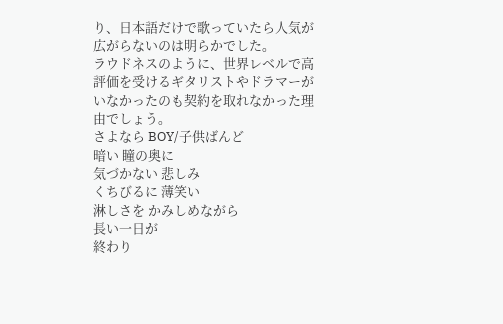り、日本語だけで歌っていたら人気が広がらないのは明らかでした。
ラウドネスのように、世界レベルで高評価を受けるギタリストやドラマーがいなかったのも契約を取れなかった理由でしょう。
さよなら BOY/子供ばんど
暗い 瞳の奥に
気づかない 悲しみ
くちびるに 薄笑い
淋しさを かみしめながら
長い一日が
終わり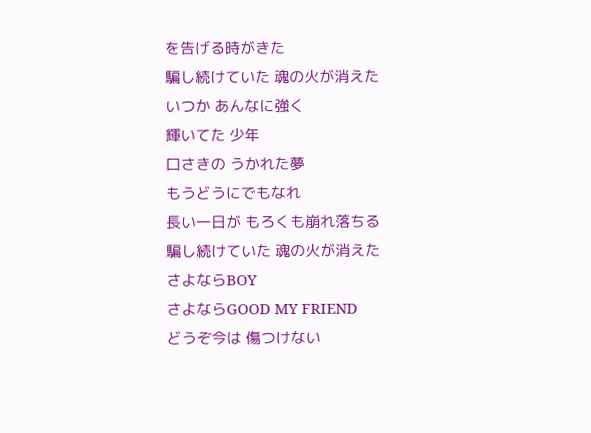を告げる時がきた
騙し続けていた 魂の火が消えた
いつか あんなに強く
輝いてた 少年
口さきの うかれた夢
もうどうにでもなれ
長い一日が もろくも崩れ落ちる
騙し続けていた 魂の火が消えた
さよならBOY
さよならGOOD MY FRIEND
どうぞ今は 傷つけない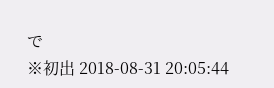で
※初出 2018-08-31 20:05:44